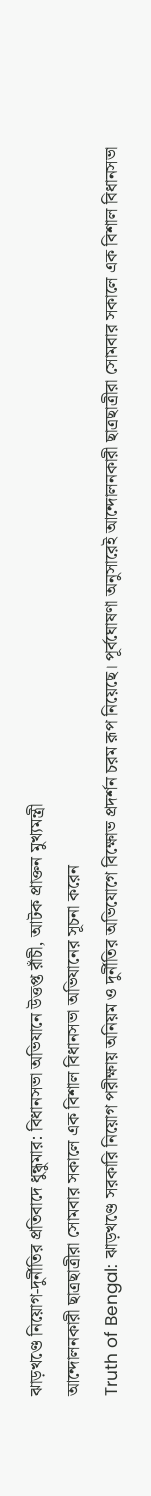ঝাড়খণ্ডে নিয়োগ-দুর্নীতির প্রতিবাদে ধুন্ধুমার: বিধানসভা অভিযানে উত্তপ্ত রাঁচী, আটক প্রাক্তন মুখ্যমন্ত্রী
আন্দোলনকারী ছাত্রছাত্রীরা সোমবার সকালে এক বিশাল বিধানসভা অভিযানের সূচনা করেন
Truth of Bengal: ঝাড়খণ্ডে সরকারি নিয়োগ পরীক্ষায় অনিয়ম ও দুর্নীতির অভিযোগে বিক্ষোভ প্রদর্শন চরম রূপ নিয়েছে। পূর্বঘোষণা অনুসারেই আন্দোলনকারী ছাত্রছাত্রীরা সোমবার সকালে এক বিশাল বিধানসভা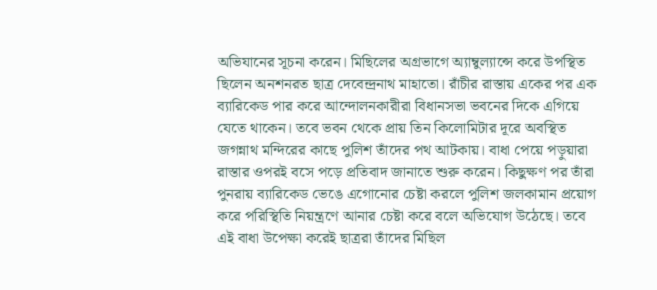অভিযানের সূচনা করেন। মিছিলের অগ্রভাগে অ্যাম্বুল্যান্সে করে উপস্থিত ছিলেন অনশনরত ছাত্র দেবেন্দ্রনাথ মাহাতো। রাঁচীর রাস্তায় একের পর এক ব্যারিকেড পার করে আন্দোলনকারীরা বিধানসভা ভবনের দিকে এগিয়ে যেতে থাকেন। তবে ভবন থেকে প্রায় তিন কিলোমিটার দূরে অবস্থিত জগন্নাথ মন্দিরের কাছে পুলিশ তাঁদের পথ আটকায়। বাধা পেয়ে পড়ুয়ারা রাস্তার ওপরই বসে পড়ে প্রতিবাদ জানাতে শুরু করেন। কিছুক্ষণ পর তাঁরা পুনরায় ব্যারিকেড ভেঙে এগোনোর চেষ্টা করলে পুলিশ জলকামান প্রয়োগ করে পরিস্থিতি নিয়ন্ত্রণে আনার চেষ্টা করে বলে অভিযোগ উঠেছে। তবে এই বাধা উপেক্ষা করেই ছাত্ররা তাঁদের মিছিল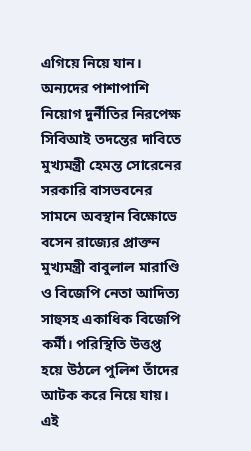এগিয়ে নিয়ে যান।
অন্যদের পাশাপাশি নিয়োগ দুর্নীতির নিরপেক্ষ সিবিআই তদন্তের দাবিতে মুখ্যমন্ত্রী হেমন্ত সোরেনের সরকারি বাসভবনের সামনে অবস্থান বিক্ষোভে বসেন রাজ্যের প্রাক্তন মুখ্যমন্ত্রী বাবুলাল মারাণ্ডি ও বিজেপি নেতা আদিত্য সাহুসহ একাধিক বিজেপি কর্মী। পরিস্থিতি উত্তপ্ত হয়ে উঠলে পুলিশ তাঁদের আটক করে নিয়ে যায়। এই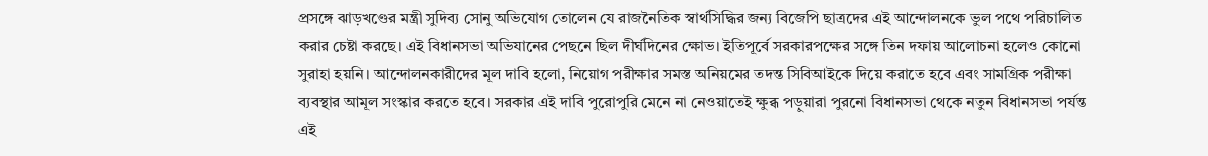প্রসঙ্গে ঝাড়খণ্ডের মন্ত্রী সুদিব্য সোনু অভিযোগ তোলেন যে রাজনৈতিক স্বার্থসিদ্ধির জন্য বিজেপি ছাত্রদের এই আন্দোলনকে ভুল পথে পরিচালিত করার চেষ্টা করছে। এই বিধানসভা অভিযানের পেছনে ছিল দীর্ঘদিনের ক্ষোভ। ইতিপূর্বে সরকারপক্ষের সঙ্গে তিন দফায় আলোচনা হলেও কোনো সুরাহা হয়নি। আন্দোলনকারীদের মূল দাবি হলো, নিয়োগ পরীক্ষার সমস্ত অনিয়মের তদন্ত সিবিআইকে দিয়ে করাতে হবে এবং সামগ্রিক পরীক্ষা ব্যবস্থার আমূল সংস্কার করতে হবে। সরকার এই দাবি পুরোপুরি মেনে না নেওয়াতেই ক্ষুব্ধ পড়ুয়ারা পুরনো বিধানসভা থেকে নতুন বিধানসভা পর্যন্ত এই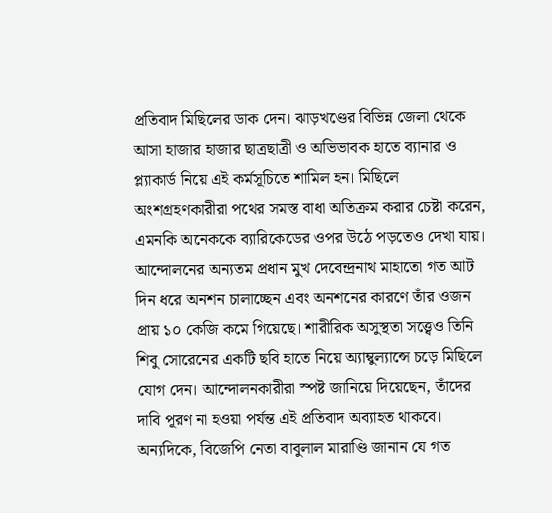প্রতিবাদ মিছিলের ডাক দেন। ঝাড়খণ্ডের বিভিন্ন জেলা থেকে আসা হাজার হাজার ছাত্রছাত্রী ও অভিভাবক হাতে ব্যানার ও প্ল্যাকার্ড নিয়ে এই কর্মসূচিতে শামিল হন। মিছিলে অংশগ্রহণকারীরা পথের সমস্ত বাধা অতিক্রম করার চেষ্টা করেন, এমনকি অনেককে ব্যারিকেডের ওপর উঠে পড়তেও দেখা যায়।
আন্দোলনের অন্যতম প্রধান মুখ দেবেন্দ্রনাথ মাহাতো গত আট দিন ধরে অনশন চালাচ্ছেন এবং অনশনের কারণে তাঁর ওজন প্রায় ১০ কেজি কমে গিয়েছে। শারীরিক অসুস্থতা সত্ত্বেও তিনি শিবু সোরেনের একটি ছবি হাতে নিয়ে অ্যাম্বুল্যান্সে চড়ে মিছিলে যোগ দেন। আন্দোলনকারীরা স্পষ্ট জানিয়ে দিয়েছেন, তাঁদের দাবি পূরণ না হওয়া পর্যন্ত এই প্রতিবাদ অব্যাহত থাকবে। অন্যদিকে, বিজেপি নেতা বাবুলাল মারাণ্ডি জানান যে গত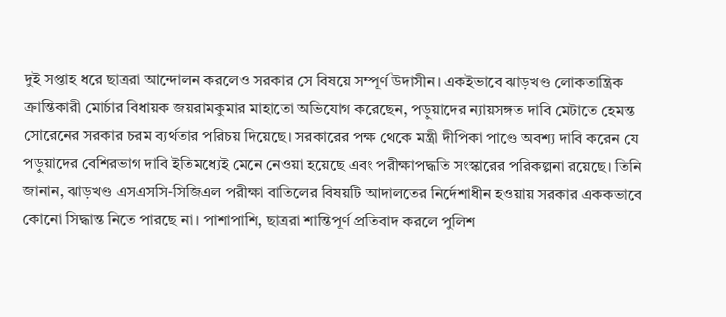দুই সপ্তাহ ধরে ছাত্ররা আন্দোলন করলেও সরকার সে বিষয়ে সম্পূর্ণ উদাসীন। একইভাবে ঝাড়খণ্ড লোকতান্ত্রিক ক্রান্তিকারী মোর্চার বিধায়ক জয়রামকুমার মাহাতো অভিযোগ করেছেন, পড়ুয়াদের ন্যায়সঙ্গত দাবি মেটাতে হেমন্ত সোরেনের সরকার চরম ব্যর্থতার পরিচয় দিয়েছে। সরকারের পক্ষ থেকে মন্ত্রী দীপিকা পাণ্ডে অবশ্য দাবি করেন যে পড়ুয়াদের বেশিরভাগ দাবি ইতিমধ্যেই মেনে নেওয়া হয়েছে এবং পরীক্ষাপদ্ধতি সংস্কারের পরিকল্পনা রয়েছে। তিনি জানান, ঝাড়খণ্ড এসএসসি-সিজিএল পরীক্ষা বাতিলের বিষয়টি আদালতের নির্দেশাধীন হওয়ায় সরকার এককভাবে কোনো সিদ্ধান্ত নিতে পারছে না। পাশাপাশি, ছাত্ররা শান্তিপূর্ণ প্রতিবাদ করলে পুলিশ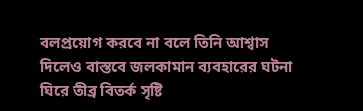বলপ্রয়োগ করবে না বলে তিনি আশ্বাস দিলেও বাস্তবে জলকামান ব্যবহারের ঘটনা ঘিরে তীব্র বিতর্ক সৃষ্টি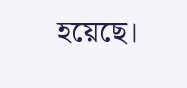হয়েছে।